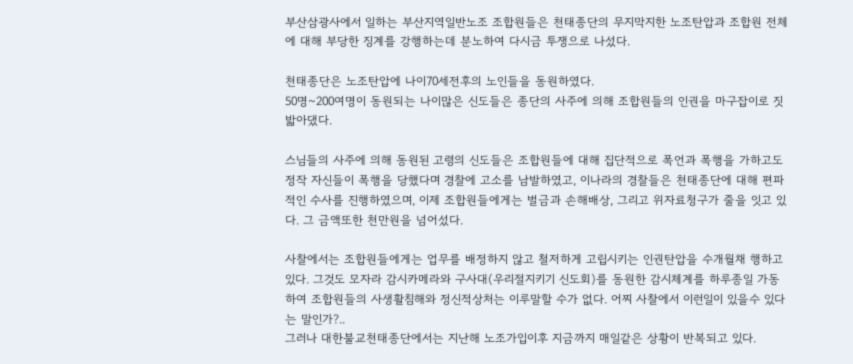부산삼광사에서 일하는 부산지역일반노조 조합원들은 천태종단의 무지막지한 노조탄압과 조합원 전체에 대해 부당한 징계를 강행하는데 분노하여 다시금 투쟁으로 나섰다.

천태종단은 노조탄압에 나이70세전후의 노인들을 동원하였다.
50명~200여명이 동원되는 나이많은 신도들은 종단의 사주에 의해 조합원들의 인권을 마구잡이로 짓밟아댔다.

스님들의 사주에 의해 동원된 고령의 신도들은 조합원들에 대해 집단적으로 폭언과 폭행을 가하고도 정작 자신들이 폭행을 당했다며 경찰에 고소를 남발하였고, 이나라의 경찰들은 천태종단에 대해 편파적인 수사를 진행하였으며, 이제 조합원들에게는 벌금과 손해배상, 그리고 위자료청구가 줄을 잇고 있다. 그 금액또한 천만원을 넘어섰다.

사찰에서는 조합원들에게는 업무를 배정하지 않고 철저하게 고립시키는 인권탄압을 수개월채 행하고 있다. 그것도 모자라 감시카메라와 구사대(우리절지키기 신도회)를 동원한 감시체계를 하루종일 가동하여 조합원들의 사생활침해와 정신적상처는 이루말할 수가 없다. 어찌 사찰에서 이런일이 있을수 있다는 말인가?..
그러나 대한불교천태종단에서는 지난해 노조가입이후 지금까지 매일같은 상황이 반복되고 있다.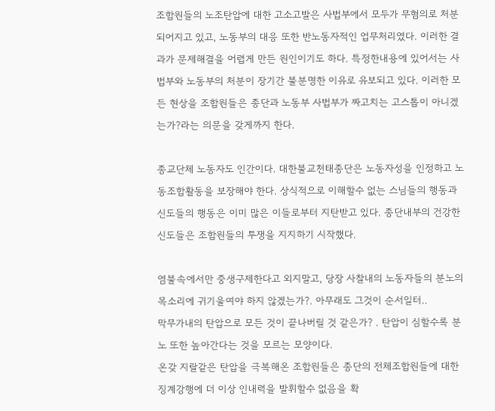조합원들의 노조탄압에 대한 고소고발은 사법부에서 모두가 무혐의로 처분되어지고 있고, 노동부의 대응 또한 반노동자적인 업무처리였다. 이러한 결과가 문제해결을 어렵게 만든 원인이기도 하다. 특정한내용에 있어서는 사법부와 노동부의 처분이 장기간 불분명한 이유로 유보되고 있다. 이러한 모든 현상을 조합원들은 종단과 노동부 사법부가 짜고치는 고스톱이 아니겠는가?라는 의문을 갖게까지 한다.

종교단체 노동자도 인간이다. 대한불교천태종단은 노동자성을 인정하고 노동조합활동을 보장해야 한다. 상식적으로 이해할수 없는 스님들의 행동과 신도들의 행동은 이미 많은 이들로부터 지탄받고 있다. 종단내부의 건강한 신도들은 조합원들의 투쟁을 지지하기 시작했다.

염불속에서만 중생구제한다고 외지말고, 당장 사찰내의 노동자들의 분노의 목소리에 귀기울여야 하지 않겠는가?. 아무래도 그것이 순서일터..
막무가내의 탄압으로 모든 것이 끝나버릴 것 같은가? . 탄압이 심할수록 분노 또한 높아간다는 것을 모르는 모양이다.
온갖 지랄같은 탄압을 극복해온 조합원들은 종단의 전체조합원들에 대한 징계강행에 더 이상 인내력을 발휘할수 없음을 확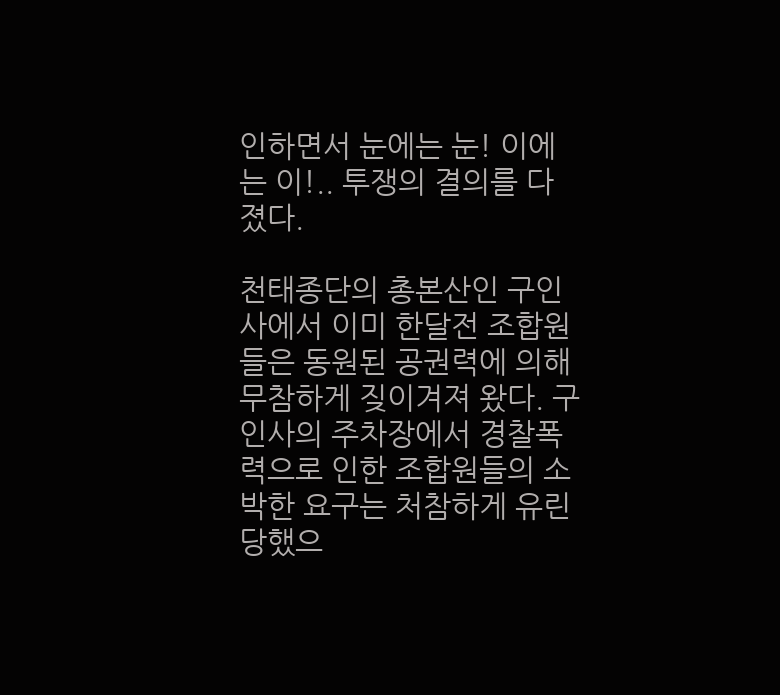인하면서 눈에는 눈! 이에는 이!.. 투쟁의 결의를 다졌다.

천태종단의 총본산인 구인사에서 이미 한달전 조합원들은 동원된 공권력에 의해 무참하게 짖이겨져 왔다. 구인사의 주차장에서 경찰폭력으로 인한 조합원들의 소박한 요구는 처참하게 유린당했으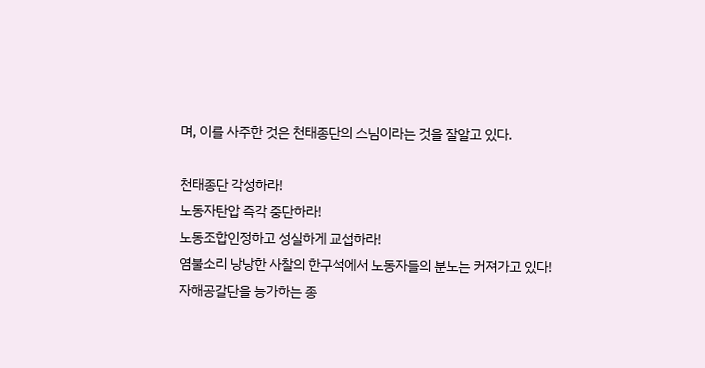며, 이를 사주한 것은 천태종단의 스님이라는 것을 잘알고 있다.

천태종단 각성하라!
노동자탄압 즉각 중단하라!
노동조합인정하고 성실하게 교섭하라!
염불소리 낭낭한 사찰의 한구석에서 노동자들의 분노는 커져가고 있다!
자해공갈단을 능가하는 종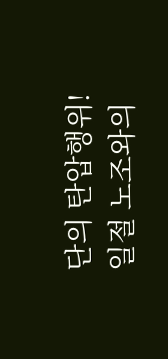단의 탄압행위!
일절 노조와의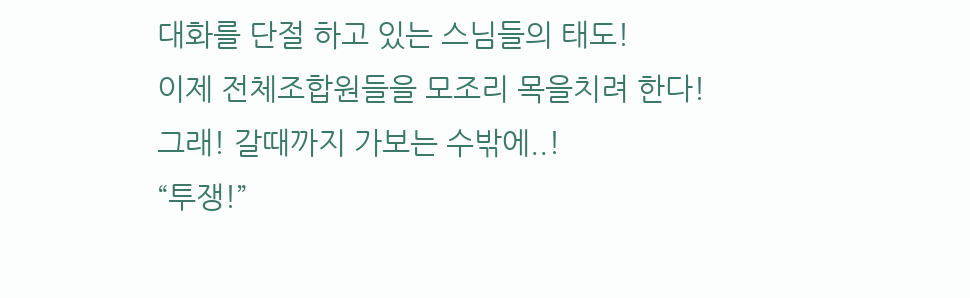대화를 단절 하고 있는 스님들의 태도!
이제 전체조합원들을 모조리 목을치려 한다!
그래! 갈때까지 가보는 수밖에..!
“투쟁!”